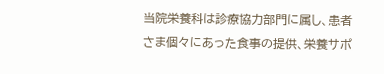当院栄養科は診療協力部門に属し、患者さま個々にあった食事の提供、栄養サポ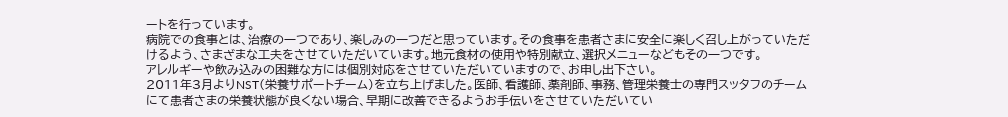ートを行っています。
病院での食事とは、治療の一つであり、楽しみの一つだと思っています。その食事を患者さまに安全に楽しく召し上がっていただけるよう、さまざまな工夫をさせていただいています。地元食材の使用や特別献立、選択メニューなどもその一つです。
アレルギーや飲み込みの困難な方には個別対応をさせていただいていますので、お申し出下さい。
2011年3月よりNST(栄養サポートチーム)を立ち上げました。医師、看護師、薬剤師、事務、管理栄養士の専門スッタフのチームにて患者さまの栄養状態が良くない場合、早期に改善できるようお手伝いをさせていただいてい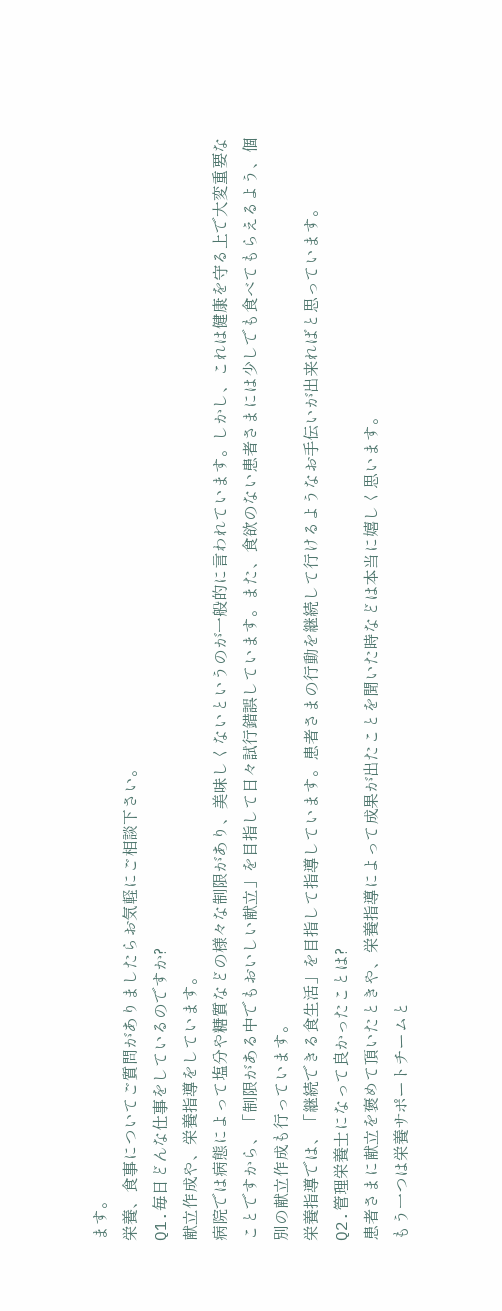ます。
栄養、食事についてご質問がありましたらお気軽にご相談下さい。
Q1.毎日どんな仕事をしているのですか?
献立作成や、栄養指導をしています。
病院では病態によって塩分や糖質などの様々な制限があり、美味しくないというのが一般的に言われています。しかし、これは健康を守る上で大変重要なことですから、「制限がある中でもおいしい献立」を目指して日々試行錯誤しています。また、食欲のない患者さまには少しでも食べてもらえるよう、個別の献立作成も行っています。
栄養指導では、「継続できる食生活」を目指して指導しています。患者さまの行動を継続して行けるようなお手伝いが出来ればと思っています。
Q2.管理栄養士になって良かったことは?
患者さまに献立を褒めて頂いたときや、栄養指導によって成果が出たことを聞いた時などは本当に嬉しく思います。
もう一つは栄養サポートチームと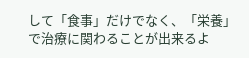して「食事」だけでなく、「栄養」で治療に関わることが出来るよ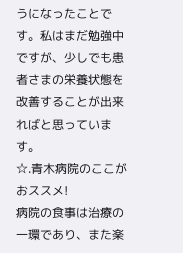うになったことです。私はまだ勉強中ですが、少しでも患者さまの栄養状態を改善することが出来ればと思っています。
☆.青木病院のここがおススメ!
病院の食事は治療の一環であり、また楽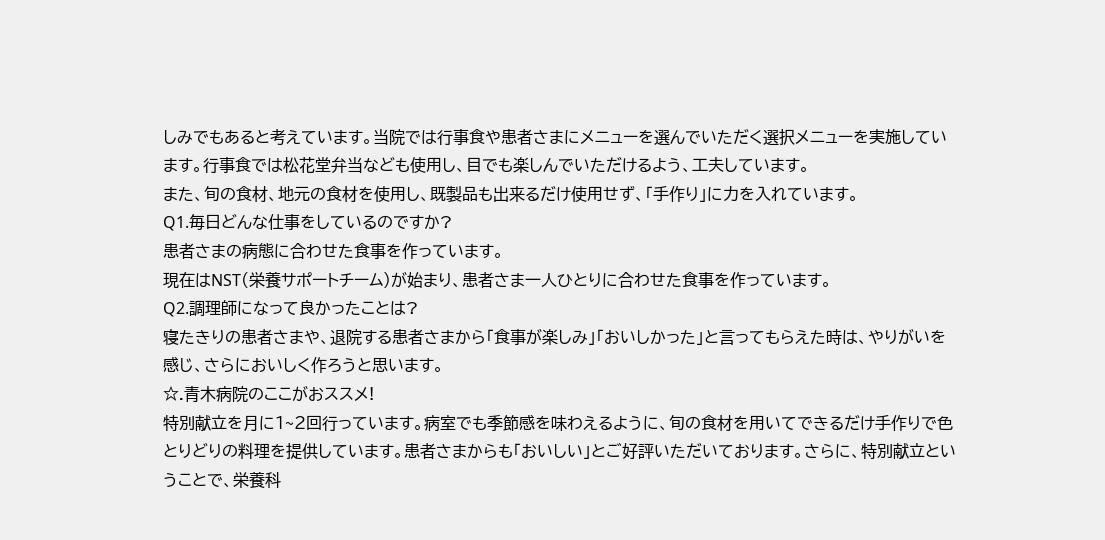しみでもあると考えています。当院では行事食や患者さまにメニューを選んでいただく選択メニューを実施しています。行事食では松花堂弁当なども使用し、目でも楽しんでいただけるよう、工夫しています。
また、旬の食材、地元の食材を使用し、既製品も出来るだけ使用せず、「手作り」に力を入れています。
Q1.毎日どんな仕事をしているのですか?
患者さまの病態に合わせた食事を作っています。
現在はNST(栄養サポートチーム)が始まり、患者さま一人ひとりに合わせた食事を作っています。
Q2.調理師になって良かったことは?
寝たきりの患者さまや、退院する患者さまから「食事が楽しみ」「おいしかった」と言ってもらえた時は、やりがいを感じ、さらにおいしく作ろうと思います。
☆.青木病院のここがおススメ!
特別献立を月に1~2回行っています。病室でも季節感を味わえるように、旬の食材を用いてできるだけ手作りで色とりどりの料理を提供しています。患者さまからも「おいしい」とご好評いただいております。さらに、特別献立ということで、栄養科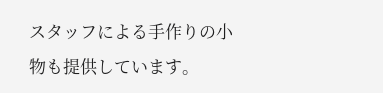スタッフによる手作りの小物も提供しています。